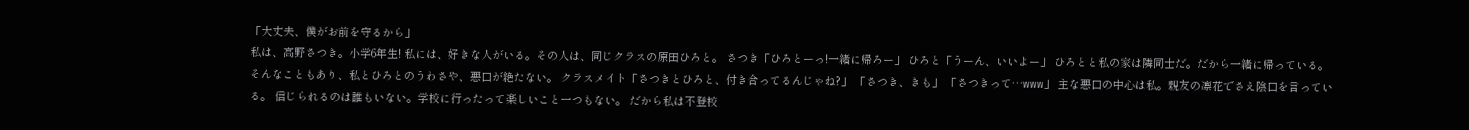「大丈夫、僕がお前を守るから」
私は、高野さつき。小学6年生! 私には、好きな人がいる。その人は、同じクラスの原田ひろと。 さつき「ひろとーっ!一緒に帰ろー」 ひろと「うーん、いいよー」 ひろとと私の家は隣同士だ。だから一緒に帰っている。 そんなこともあり、私とひろとのうわさや、悪口が絶たない。 クラスメイト「さつきとひろと、付き合ってるんじゃね?」 「さつき、きも」 「さつきって…www」 主な悪口の中心は私。親友の凛花でさえ陰口を言っている。 信じられるのは誰もいない。学校に行ったって楽しいこと一つもない。 だから私は不登校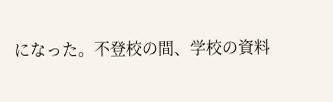になった。不登校の間、学校の資料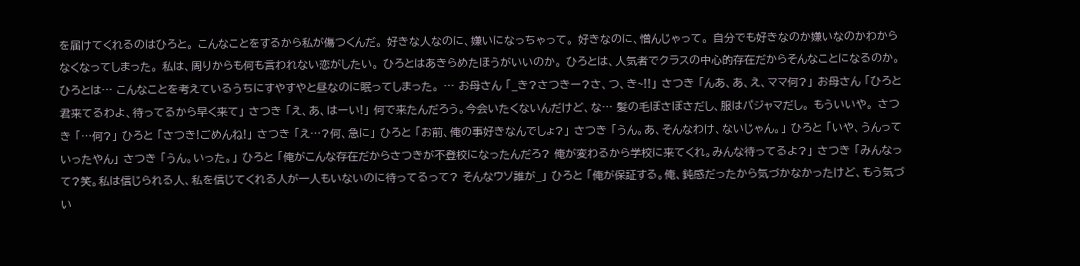を届けてくれるのはひろと。 こんなことをするから私が傷つくんだ。 好きな人なのに、嫌いになっちゃって。 好きなのに、憎んじゃって。 自分でも好きなのか嫌いなのかわからなくなってしまった。 私は、周りからも何も言われない恋がしたい。 ひろとはあきらめたほうがいいのか。 ひろとは、人気者でクラスの中心的存在だからそんなことになるのか。 ひろとは… こんなことを考えているうちにすやすやと昼なのに眠ってしまった。 … お母さん 「_き?さつきー?さ、つ、き~!!」 さつき 「んあ、あ、え、ママ何?」 お母さん 「ひろと君来てるわよ、待ってるから早く来て」 さつき 「え、あ、はーい!」 何で来たんだろう。今会いたくないんだけど、な… 髪の毛ぼさぼさだし、服はパジャマだし。 もういいや。 さつき 「…何?」 ひろと 「さつき!ごめんね!」 さつき 「え…?何、急に」 ひろと 「お前、俺の事好きなんでしょ?」 さつき 「うん。あ、そんなわけ、ないじゃん。」 ひろと 「いや、うんっていったやん」 さつき 「うん。いった。」 ひろと 「俺がこんな存在だからさつきが不登校になったんだろ? 俺が変わるから学校に来てくれ。みんな待ってるよ?」 さつき 「みんなって?笑。私は信じられる人、私を信じてくれる人が一人もいないのに待ってるって? そんなウソ誰が_」 ひろと 「俺が保証する。俺、鈍感だったから気づかなかったけど、もう気づい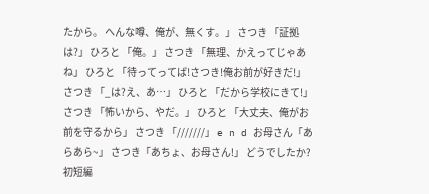たから。 へんな噂、俺が、無くす。」 さつき 「証拠は?」 ひろと 「俺。」 さつき 「無理、かえってじゃあね」 ひろと 「待ってってば!さつき!俺お前が好きだ!」 さつき 「_は?え、あ…」 ひろと 「だから学校にきて!」 さつき 「怖いから、やだ。」 ひろと 「大丈夫、俺がお前を守るから」 さつき 「///////」 e n d お母さん「あらあら~」 さつき「あちょ、お母さん!」 どうでしたか?初短編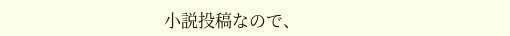小説投稿なので、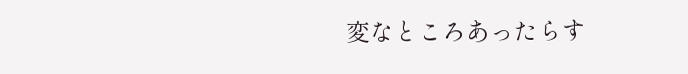変なところあったらす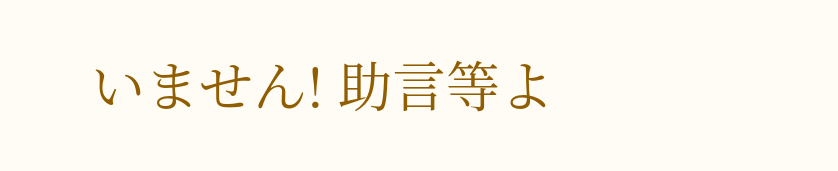いません! 助言等よ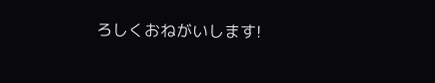ろしくおねがいします!